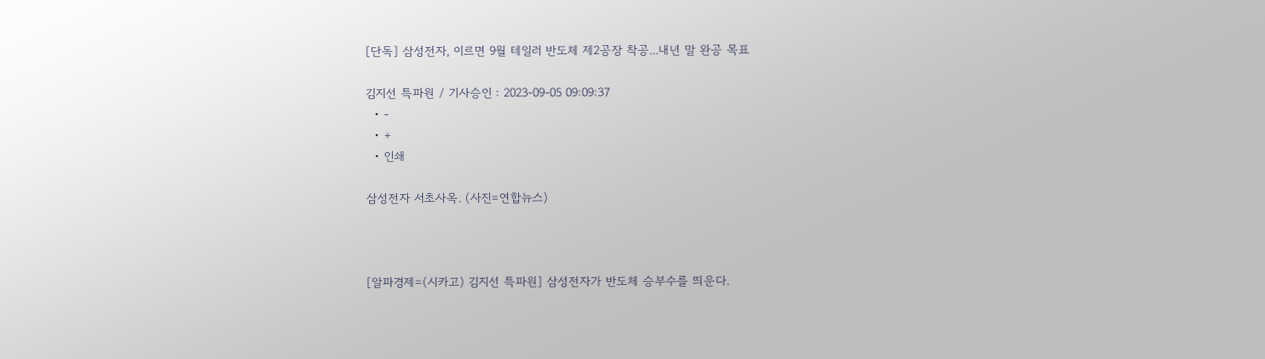[단독] 삼성전자, 이르면 9월 테일러 반도체 제2공장 착공...내년 말 완공 목표

김지선 특파원 / 기사승인 : 2023-09-05 09:09:37
  • -
  • +
  • 인쇄

삼성전자 서초사옥. (사진=연합뉴스)



[알파경제=(시카고) 김지선 특파원] 삼성전자가 반도체 승부수를 띄운다.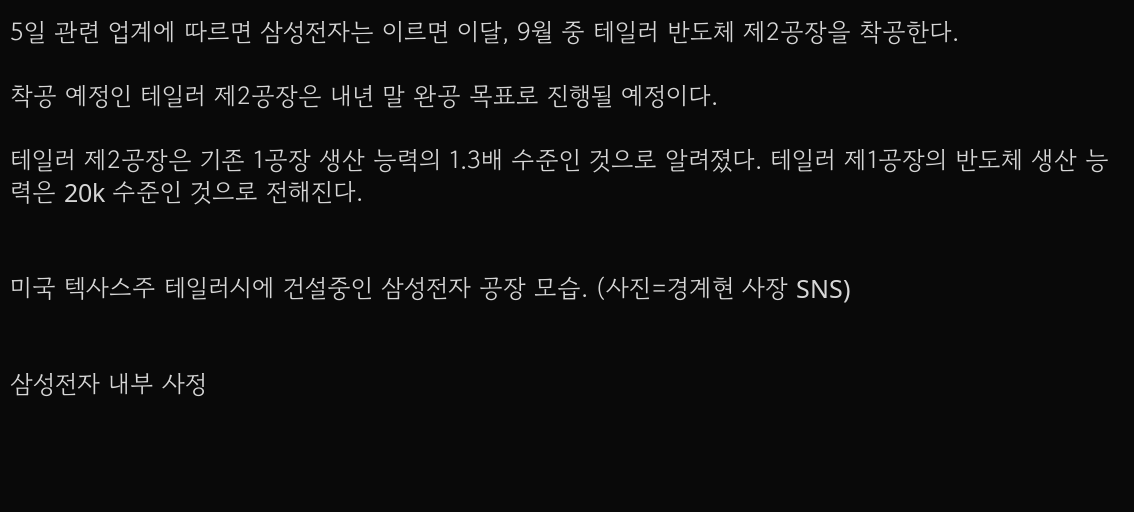5일 관련 업계에 따르면 삼성전자는 이르면 이달, 9월 중 테일러 반도체 제2공장을 착공한다.

착공 예정인 테일러 제2공장은 내년 말 완공 목표로 진행될 예정이다.

테일러 제2공장은 기존 1공장 생산 능력의 1.3배 수준인 것으로 알려졌다. 테일러 제1공장의 반도체 생산 능력은 20k 수준인 것으로 전해진다.


미국 텍사스주 테일러시에 건설중인 삼성전자 공장 모습. (사진=경계현 사장 SNS)


삼성전자 내부 사정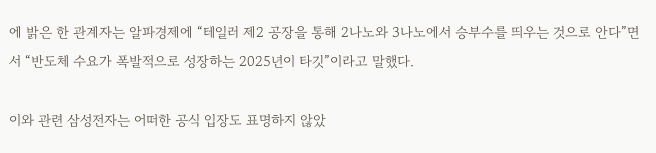에 밝은 한 관계자는 알파경제에 “테일러 제2 공장을 통해 2나노와 3나노에서 승부수를 띄우는 것으로 안다”면서 “반도체 수요가 폭발적으로 성장하는 2025년이 타깃”이라고 말했다.

이와 관련 삼성전자는 어떠한 공식 입장도 표명하지 않았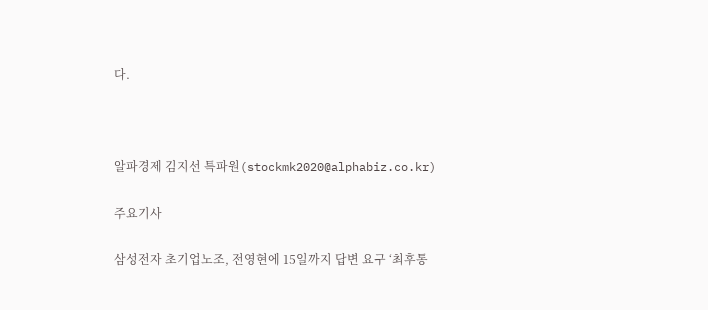다.



알파경제 김지선 특파원(stockmk2020@alphabiz.co.kr)

주요기사

삼성전자 초기업노조, 전영현에 15일까지 답변 요구 ‘최후통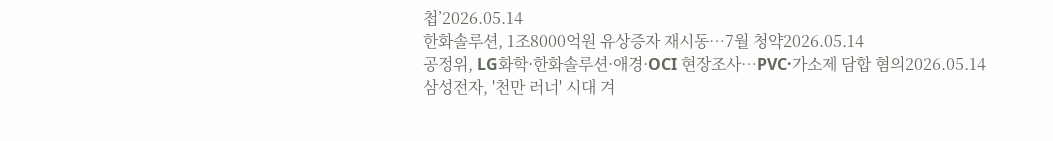첩’2026.05.14
한화솔루션, 1조8000억원 유상증자 재시동…7월 청약2026.05.14
공정위, LG화학·한화솔루션·애경·OCI 현장조사…PVC·가소제 담합 혐의2026.05.14
삼성전자, '천만 러너' 시대 겨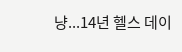냥...14년 헬스 데이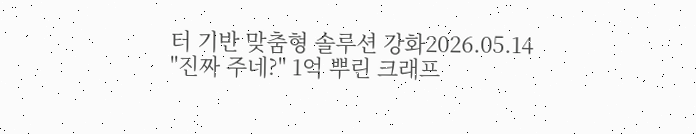터 기반 맞춤형 솔루션 강화2026.05.14
"진짜 주네?" 1억 뿌린 크래프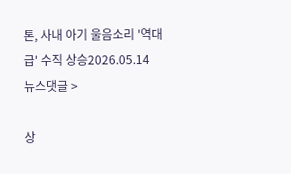톤, 사내 아기 울음소리 '역대급' 수직 상승2026.05.14
뉴스댓글 >

상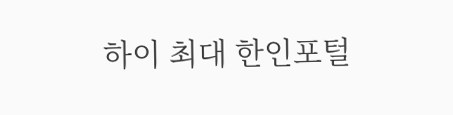하이 최대 한인포털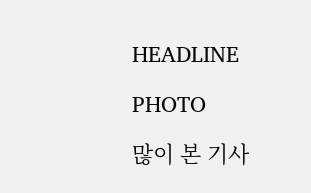HEADLINE

PHOTO

많이 본 기사